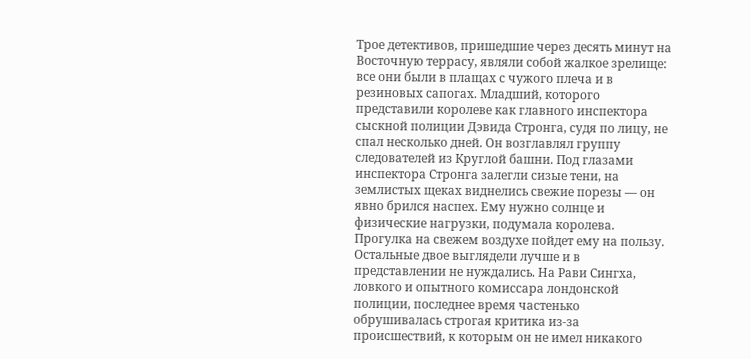Трое детективов, пришедшие через десять минут на Восточную террасу, являли собой жалкое зрелище: все они были в плащах с чужого плеча и в резиновых сапогах. Младший, которого представили королеве как главного инспектора сыскной полиции Дэвида Стронга, судя по лицу, не спал несколько дней. Он возглавлял группу следователей из Круглой башни. Под глазами инспектора Стронга залегли сизые тени, на землистых щеках виднелись свежие порезы — он явно брился наспех. Ему нужно солнце и физические нагрузки, подумала королева. Прогулка на свежем воздухе пойдет ему на пользу.
Остальные двое выглядели лучше и в представлении не нуждались. На Рави Сингха, ловкого и опытного комиссара лондонской полиции, последнее время частенько обрушивалась строгая критика из-за происшествий, к которым он не имел никакого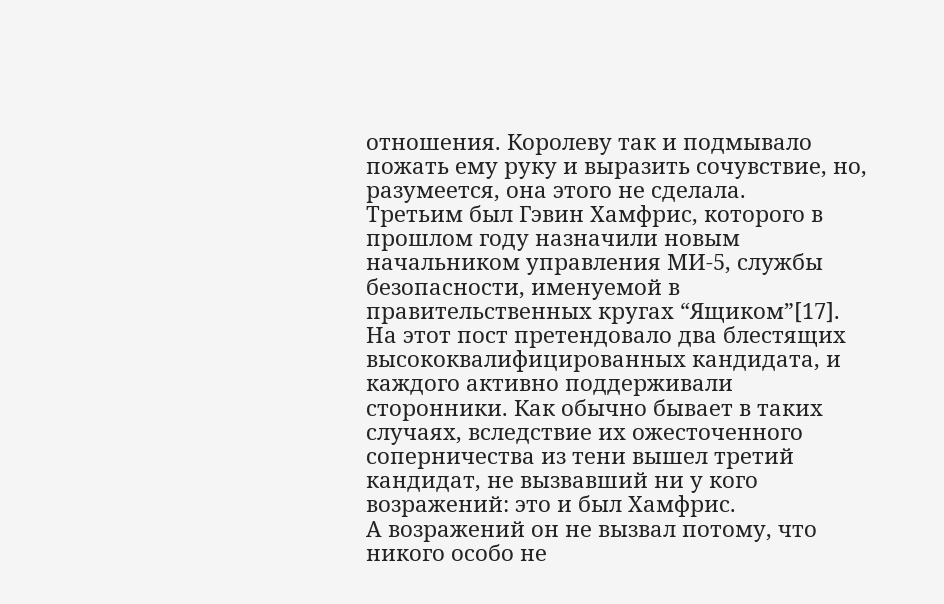отношения. Королеву так и подмывало пожать ему руку и выразить сочувствие, но, разумеется, она этого не сделала.
Третьим был Гэвин Хамфрис, которого в прошлом году назначили новым начальником управления МИ-5, службы безопасности, именуемой в правительственных кругах “Ящиком”[17]. На этот пост претендовало два блестящих высококвалифицированных кандидата, и каждого активно поддерживали сторонники. Как обычно бывает в таких случаях, вследствие их ожесточенного соперничества из тени вышел третий кандидат, не вызвавший ни у кого возражений: это и был Хамфрис.
А возражений он не вызвал потому, что никого особо не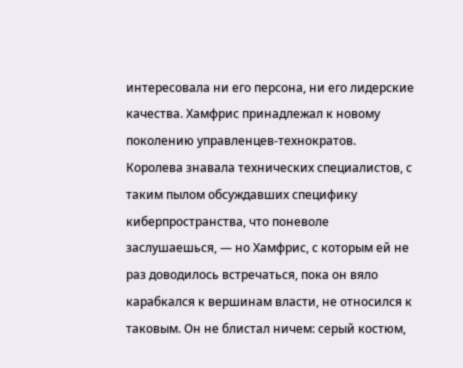интересовала ни его персона, ни его лидерские качества. Хамфрис принадлежал к новому поколению управленцев-технократов. Королева знавала технических специалистов, с таким пылом обсуждавших специфику киберпространства, что поневоле заслушаешься, — но Хамфрис, с которым ей не раз доводилось встречаться, пока он вяло карабкался к вершинам власти, не относился к таковым. Он не блистал ничем: серый костюм,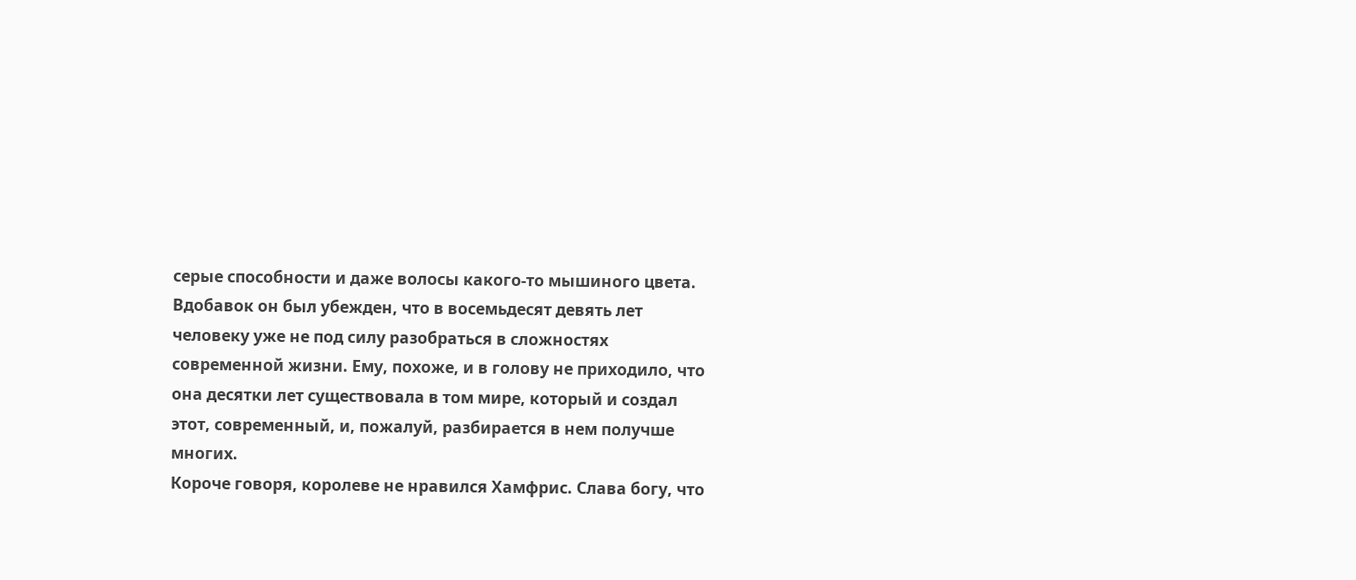серые способности и даже волосы какого-то мышиного цвета. Вдобавок он был убежден, что в восемьдесят девять лет человеку уже не под силу разобраться в сложностях современной жизни. Ему, похоже, и в голову не приходило, что она десятки лет существовала в том мире, который и создал этот, современный, и, пожалуй, разбирается в нем получше многих.
Короче говоря, королеве не нравился Хамфрис. Слава богу, что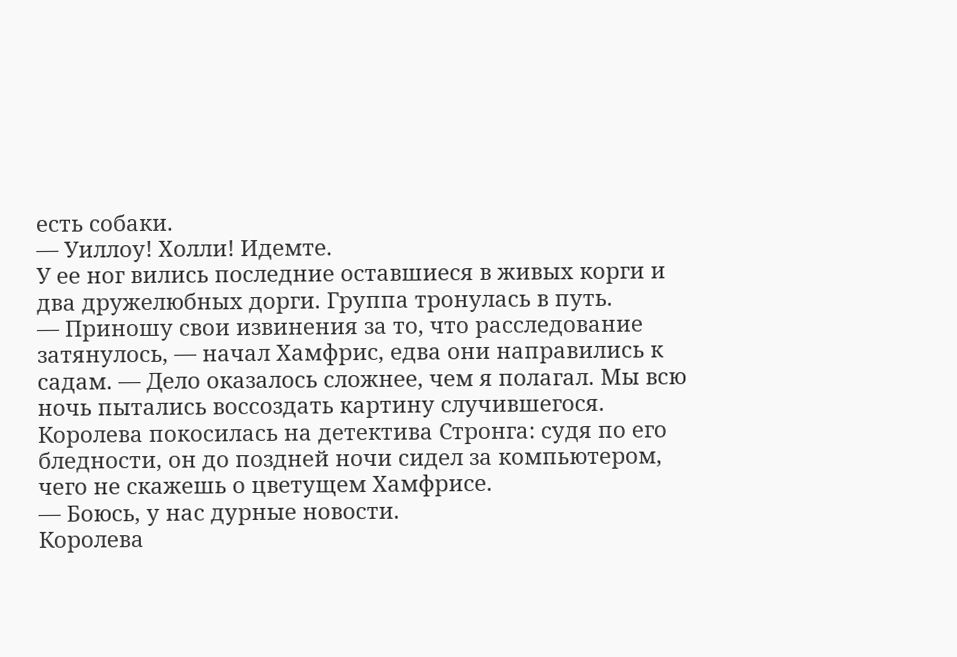есть собаки.
— Уиллоу! Холли! Идемте.
У ее ног вились последние оставшиеся в живых корги и два дружелюбных дорги. Группа тронулась в путь.
— Приношу свои извинения за то, что расследование затянулось, — начал Хамфрис, едва они направились к садам. — Дело оказалось сложнее, чем я полагал. Мы всю ночь пытались воссоздать картину случившегося.
Королева покосилась на детектива Стронга: судя по его бледности, он до поздней ночи сидел за компьютером, чего не скажешь о цветущем Хамфрисе.
— Боюсь, у нас дурные новости.
Королева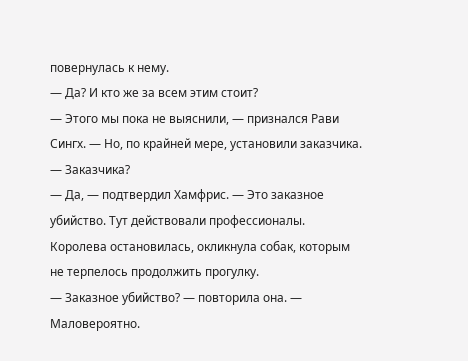повернулась к нему.
— Да? И кто же за всем этим стоит?
— Этого мы пока не выяснили, — признался Рави Сингх. — Но, по крайней мере, установили заказчика.
— Заказчика?
— Да, — подтвердил Хамфрис. — Это заказное убийство. Тут действовали профессионалы.
Королева остановилась, окликнула собак, которым не терпелось продолжить прогулку.
— Заказное убийство? — повторила она. — Маловероятно.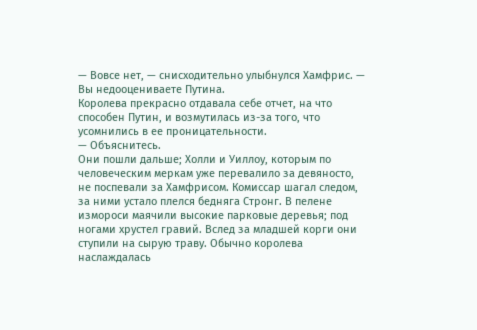— Вовсе нет, — снисходительно улыбнулся Хамфрис. — Вы недооцениваете Путина.
Королева прекрасно отдавала себе отчет, на что способен Путин, и возмутилась из-за того, что усомнились в ее проницательности.
— Объяснитесь.
Они пошли дальше; Холли и Уиллоу, которым по человеческим меркам уже перевалило за девяносто, не поспевали за Хамфрисом. Комиссар шагал следом, за ними устало плелся бедняга Стронг. В пелене измороси маячили высокие парковые деревья; под ногами хрустел гравий. Вслед за младшей корги они ступили на сырую траву. Обычно королева наслаждалась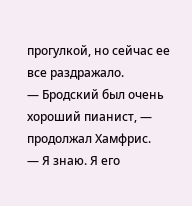прогулкой, но сейчас ее все раздражало.
— Бродский был очень хороший пианист, — продолжал Хамфрис.
— Я знаю. Я его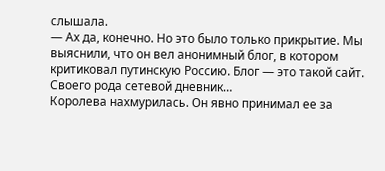слышала.
— Ах да, конечно. Но это было только прикрытие. Мы выяснили, что он вел анонимный блог, в котором критиковал путинскую Россию. Блог — это такой сайт. Своего рода сетевой дневник…
Королева нахмурилась. Он явно принимал ее за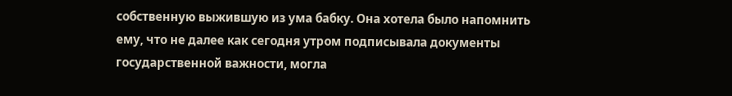собственную выжившую из ума бабку. Она хотела было напомнить ему, что не далее как сегодня утром подписывала документы государственной важности, могла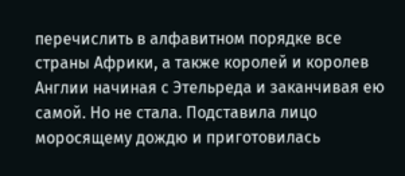перечислить в алфавитном порядке все страны Африки, а также королей и королев Англии начиная с Этельреда и заканчивая ею самой. Но не стала. Подставила лицо моросящему дождю и приготовилась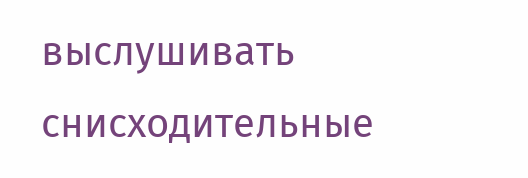выслушивать снисходительные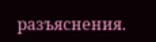разъяснения.